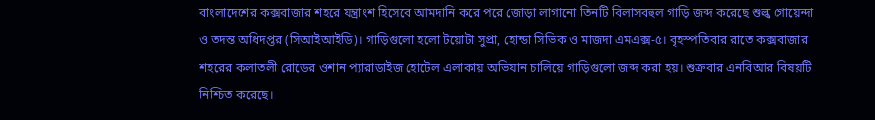বাংলাদেশের কক্সবাজার শহরে যন্ত্রাংশ হিসেবে আমদানি করে পরে জোড়া লাগানো তিনটি বিলাসবহুল গাড়ি জব্দ করেছে শুল্ক গোয়েন্দা ও তদন্ত অধিদপ্তর (সিআইআইডি)। গাড়িগুলো হলো টয়োটা সুপ্রা, হোন্ডা সিভিক ও মাজদা এমএক্স-৫। বৃহস্পতিবার রাতে কক্সবাজার শহরের কলাতলী রোডের ওশান প্যারাডাইজ হোটেল এলাকায় অভিযান চালিয়ে গাড়িগুলো জব্দ করা হয়। শুক্রবার এনবিআর বিষয়টি নিশ্চিত করেছে।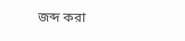জব্দ করা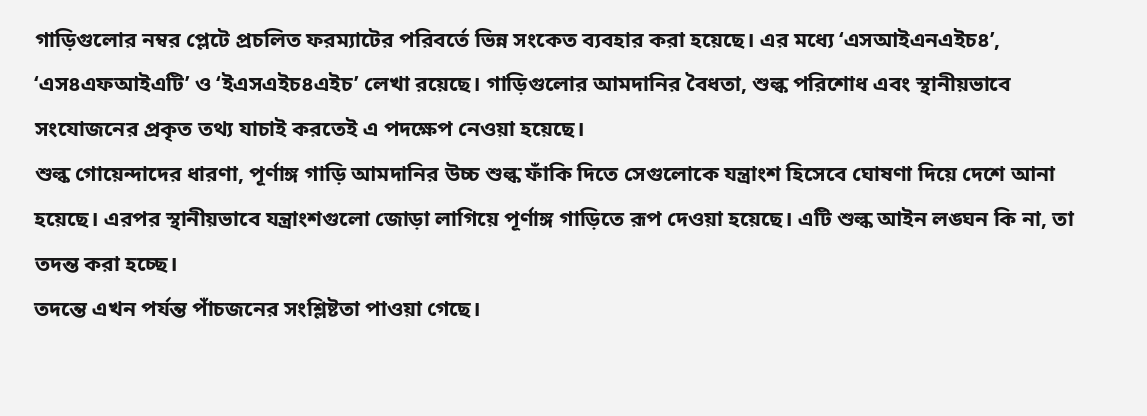গাড়িগুলোর নম্বর প্লেটে প্রচলিত ফরম্যাটের পরিবর্তে ভিন্ন সংকেত ব্যবহার করা হয়েছে। এর মধ্যে ‘এসআইএনএইচ৪’, ‘এস৪এফআইএটি’ ও ‘ইএসএইচ৪এইচ’ লেখা রয়েছে। গাড়িগুলোর আমদানির বৈধতা, শুল্ক পরিশোধ এবং স্থানীয়ভাবে সংযোজনের প্রকৃত তথ্য যাচাই করতেই এ পদক্ষেপ নেওয়া হয়েছে।
শুল্ক গোয়েন্দাদের ধারণা, পূর্ণাঙ্গ গাড়ি আমদানির উচ্চ শুল্ক ফাঁকি দিতে সেগুলোকে যন্ত্রাংশ হিসেবে ঘোষণা দিয়ে দেশে আনা হয়েছে। এরপর স্থানীয়ভাবে যন্ত্রাংশগুলো জোড়া লাগিয়ে পূর্ণাঙ্গ গাড়িতে রূপ দেওয়া হয়েছে। এটি শুল্ক আইন লঙ্ঘন কি না, তা তদন্ত করা হচ্ছে।
তদন্তে এখন পর্যন্ত পাঁচজনের সংশ্লিষ্টতা পাওয়া গেছে।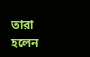তারা হলেন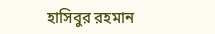হাসিবুর রহমান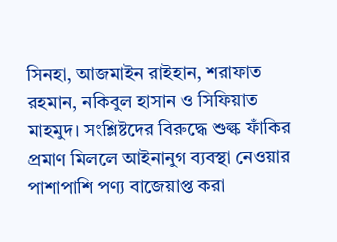সিনহা, আজমাইন রাইহান, শরাফাত রহমান, নকিবুল হাসান ও সিফিয়াত মাহমুদ। সংশ্লিষ্টদের বিরুদ্ধে শুল্ক ফাঁকির প্রমাণ মিললে আইনানুগ ব্যবস্থা নেওয়ার পাশাপাশি পণ্য বাজেয়াপ্ত করা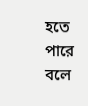হতে পারে বলে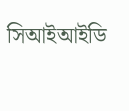সিআইআইডি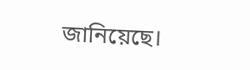জানিয়েছে।